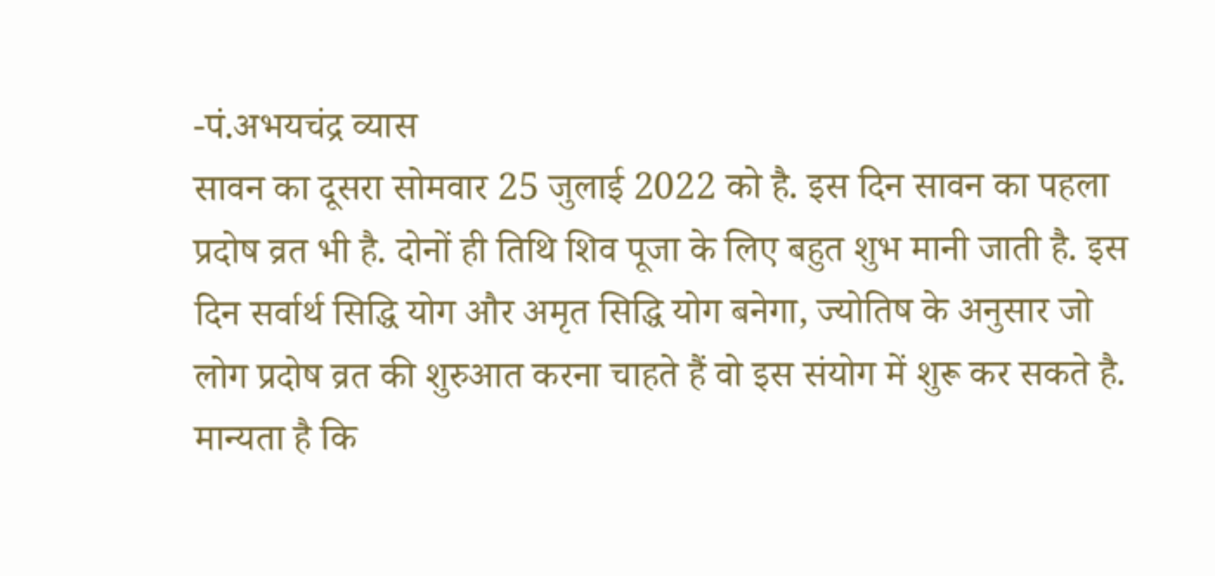-पं.अभयचंद्र व्यास
सावन का दूसरा सोमवार 25 जुलाई 2022 को है. इस दिन सावन का पहला प्रदोष व्रत भी है. दोनों ही तिथि शिव पूजा के लिए बहुत शुभ मानी जाती है. इस दिन सर्वार्थ सिद्धि योग और अमृत सिद्धि योग बनेगा, ज्योतिष के अनुसार जो लोग प्रदोष व्रत की शुरुआत करना चाहते हैं वो इस संयोग में शुरू कर सकते है. मान्यता है कि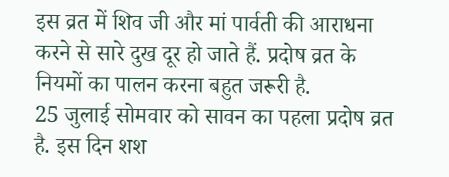इस व्रत में शिव जी और मां पार्वती की आराधना करने से सारे दुख दूर हो जाते हैं. प्रदोष व्रत के नियमों का पालन करना बहुत जरूरी है.
25 जुलाई सोमवार को सावन का पहला प्रदोष व्रत है. इस दिन शश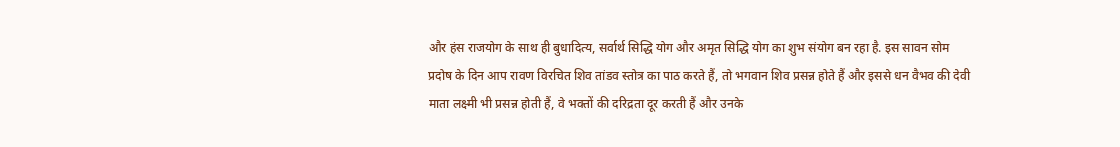और हंस राजयोग के साथ ही बुधादित्य, सर्वार्थ सिद्धि योग और अमृत सिद्धि योग का शुभ संयोग बन रहा है. इस सावन सोम प्रदोष के दिन आप रावण विरचित शिव तांडव स्तोत्र का पाठ करते हैं, तो भगवान शिव प्रसन्न होते हैं और इससे धन वैभव की देवी माता लक्ष्मी भी प्रसन्न होती हैं, वे भक्तों की दरिद्रता दूर करती हैं और उनके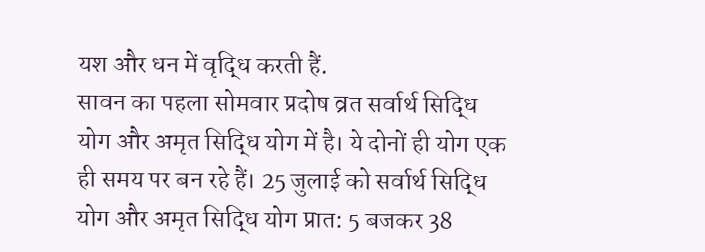यश और धन में वृद्धि करती हैं.
सावन का पहला सोमवार प्रदोष व्रत सर्वार्थ सिद्धि योग और अमृत सिद्धि योग में है। ये दोनों ही योग एक ही समय पर बन रहे हैं। 25 जुलाई को सर्वार्थ सिद्धि योग और अमृत सिद्धि योग प्रात: 5 बजकर 38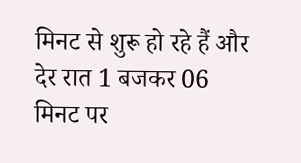मिनट से शुरू हो रहे हैं और देर रात 1 बजकर 06 मिनट पर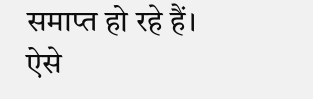समाप्त हो रहे हैं। ऐसे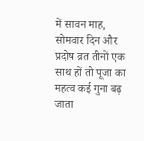में सावन माह, सोमवार दिन और प्रदोष व्रत तीनों एक साथ हों तो पूजा का महत्व कई गुना बढ़ जाता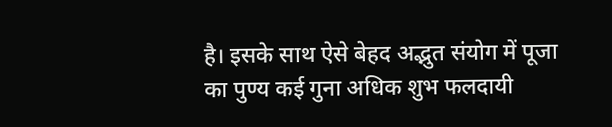है। इसके साथ ऐसे बेहद अद्भुत संयोग में पूजा का पुण्य कई गुना अधिक शुभ फलदायी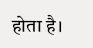होता है।